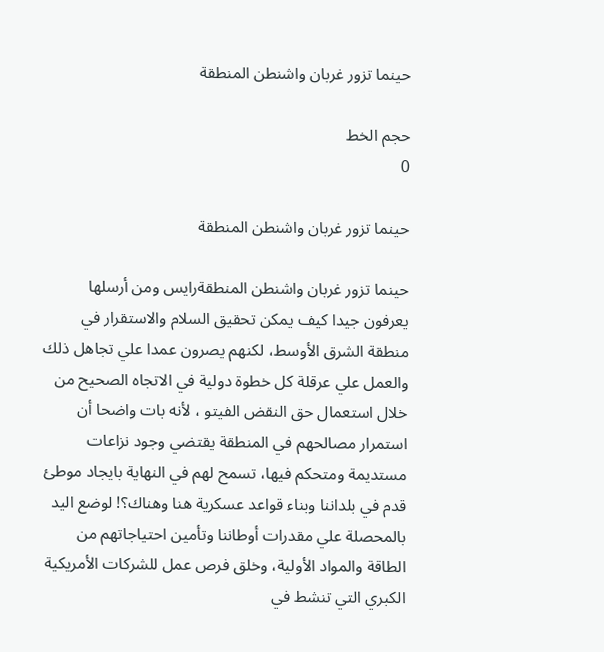حينما تزور غربان واشنطن المنطقة

حجم الخط
0

حينما تزور غربان واشنطن المنطقة

حينما تزور غربان واشنطن المنطقةرايس ومن أرسلها يعرفون جيدا كيف يمكن تحقيق السلام والاستقرار في منطقة الشرق الأوسط، لكنهم يصرون عمدا علي تجاهل ذلك والعمل علي عرقلة كل خطوة دولية في الاتجاه الصحيح من خلال استعمال حق النقض الفيتو ، لأنه بات واضحا أن استمرار مصالحهم في المنطقة يقتضي وجود نزاعات مستديمة ومتحكم فيها، تسمح لهم في النهاية بايجاد موطئ قدم في بلداننا وبناء قواعد عسكرية هنا وهناك؟! لوضع اليد بالمحصلة علي مقدرات أوطاننا وتأمين احتياجاتهم من الطاقة والمواد الأولية، وخلق فرص عمل للشركات الأمريكية الكبري التي تنشط في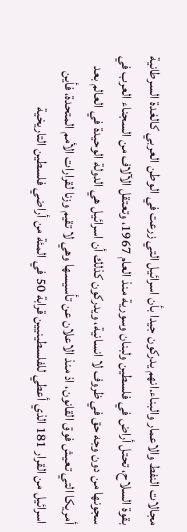مجالات النفط والاعمار والبناء.انهم يدركون جيدا بأن اسرائيل التي زرعت في الوطن العربي كالغدة السرطانية بقوة السلاح، تحتل أراض في فلسطين ولبنان وسورية منذ العام 1967، وتعتقل الآلاف من السجناء العرب في سجونها من دون وجه حق في ظروف لا انسانية، ويدركون كذلك أن اسرائيل هي الدولة الوحيدة في العالم بعد أمريكا التي تعيش فوق القانون، اذ منذ الاعلان عن تأسيسها وهي لا تقيم وزنا لقرارات الأمم المتحدة، فأين اسرائيل من القرار 181 الذي أعطي للفلسطينيين قرابة 50 في المئة من أراضي فلسطين التاريخية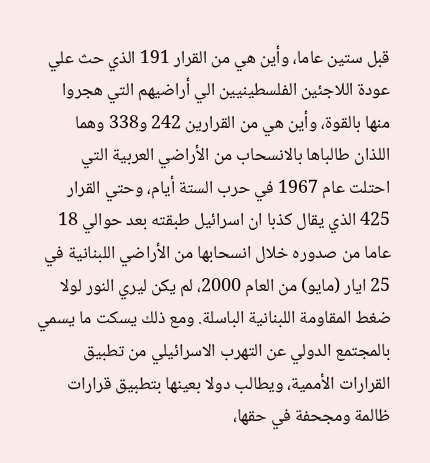قبل ستين عاما، وأين هي من القرار 191 الذي حث علي عودة اللاجئين الفلسطينيين الي أراضيهم التي هجروا منها بالقوة، وأين هي من القرارين 242 و338 وهما اللذان طالباها بالانسحاب من الأراضي العربية التي احتلت عام 1967 في حرب الستة أيام، وحتي القرار 425 الذي يقال كذبا ان اسرائيل طبقته بعد حوالي 18 عاما من صدوره خلال انسحابها من الأراضي اللبنانية في 25 ايار (مايو) من العام 2000، لم يكن ليري النور لولا ضغط المقاومة اللبنانية الباسلة. ومع ذلك يسكت ما يسمي بالمجتمع الدولي عن التهرب الاسرائيلي من تطبيق القرارات الأممية، ويطالب دولا بعينها بتطبيق قرارات ظالمة ومجحفة في حقها،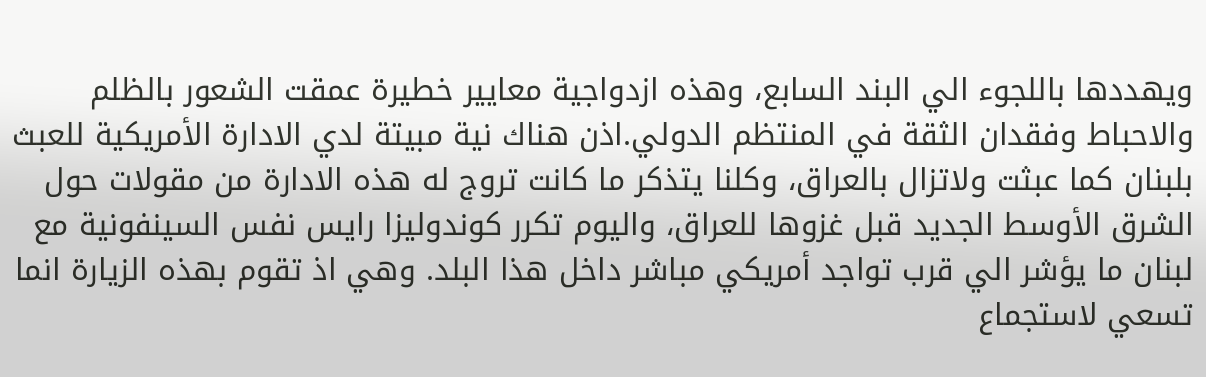ويهددها باللجوء الي البند السابع، وهذه ازدواجية معايير خطيرة عمقت الشعور بالظلم والاحباط وفقدان الثقة في المنتظم الدولي.اذن هناك نية مبيتة لدي الادارة الأمريكية للعبث بلبنان كما عبثت ولاتزال بالعراق، وكلنا يتذكر ما كانت تروج له هذه الادارة من مقولات حول الشرق الأوسط الجديد قبل غزوها للعراق، واليوم تكرر كوندوليزا رايس نفس السينفونية مع لبنان ما يؤشر الي قرب تواجد أمريكي مباشر داخل هذا البلد. وهي اذ تقوم بهذه الزيارة انما تسعي لاستجماع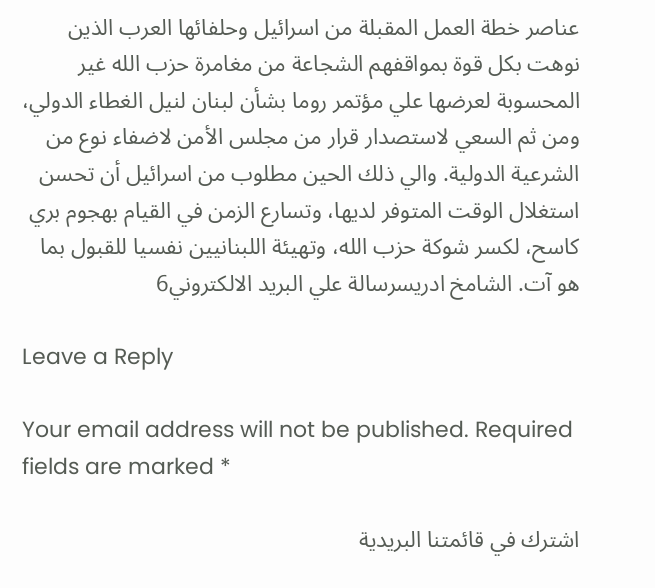عناصر خطة العمل المقبلة من اسرائيل وحلفائها العرب الذين نوهت بكل قوة بمواقفهم الشجاعة من مغامرة حزب الله غير المحسوبة لعرضها علي مؤتمر روما بشأن لبنان لنيل الغطاء الدولي، ومن ثم السعي لاستصدار قرار من مجلس الأمن لاضفاء نوع من الشرعية الدولية. والي ذلك الحين مطلوب من اسرائيل أن تحسن استغلال الوقت المتوفر لديها، وتسارع الزمن في القيام بهجوم بري كاسح، لكسر شوكة حزب الله، وتهيئة اللبنانيين نفسيا للقبول بما هو آت. الشامخ ادريسرسالة علي البريد الالكتروني6

Leave a Reply

Your email address will not be published. Required fields are marked *

اشترك في قائمتنا البريدية